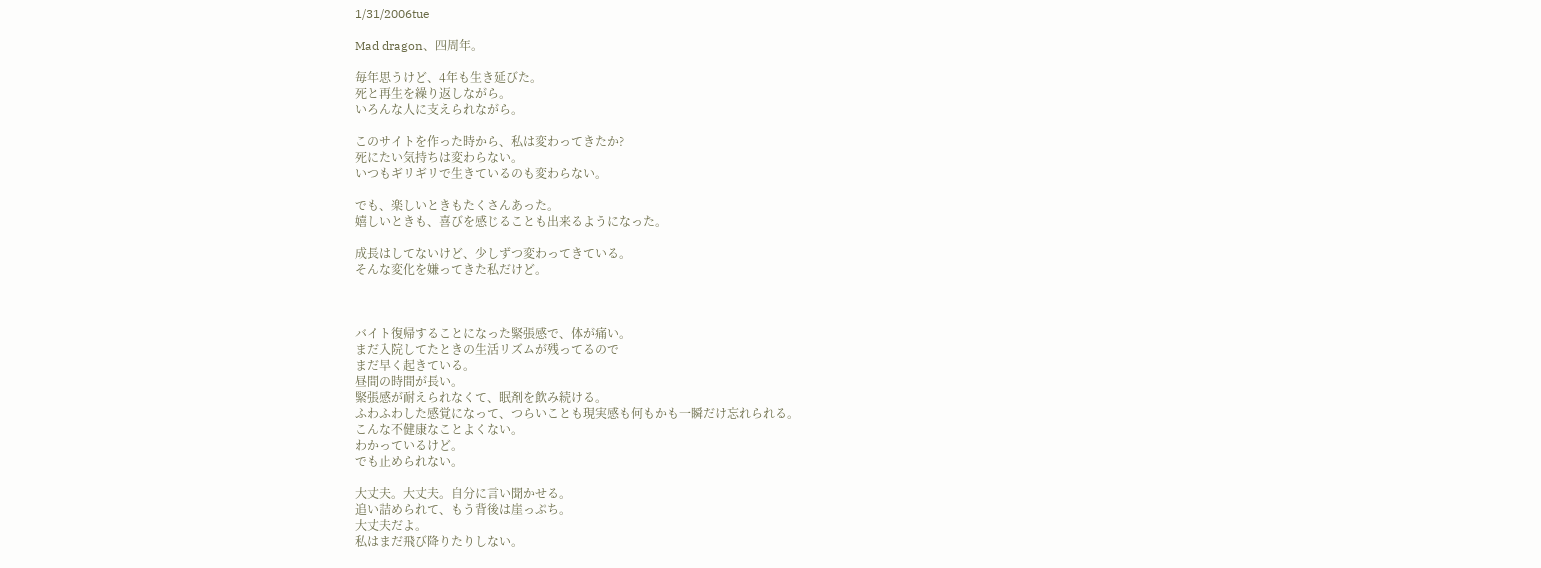1/31/2006tue

Mad dragon、四周年。

毎年思うけど、4年も生き延びた。
死と再生を繰り返しながら。
いろんな人に支えられながら。

このサイトを作った時から、私は変わってきたか?
死にたい気持ちは変わらない。
いつもギリギリで生きているのも変わらない。

でも、楽しいときもたくさんあった。
嬉しいときも、喜びを感じることも出来るようになった。

成長はしてないけど、少しずつ変わってきている。
そんな変化を嫌ってきた私だけど。



バイト復帰することになった緊張感で、体が痛い。
まだ入院してたときの生活リズムが残ってるので
まだ早く起きている。
昼間の時間が長い。
緊張感が耐えられなくて、眠剤を飲み続ける。
ふわふわした感覚になって、つらいことも現実感も何もかも一瞬だけ忘れられる。
こんな不健康なことよくない。
わかっているけど。
でも止められない。

大丈夫。大丈夫。自分に言い聞かせる。
追い詰められて、もう背後は崖っぷち。
大丈夫だよ。
私はまだ飛び降りたりしない。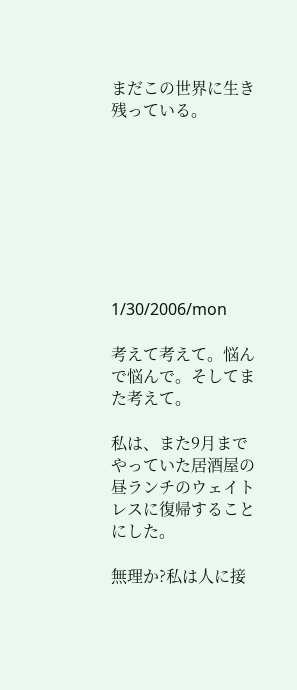まだこの世界に生き残っている。








1/30/2006/mon

考えて考えて。悩んで悩んで。そしてまた考えて。

私は、また9月までやっていた居酒屋の昼ランチのウェイトレスに復帰することにした。

無理か?私は人に接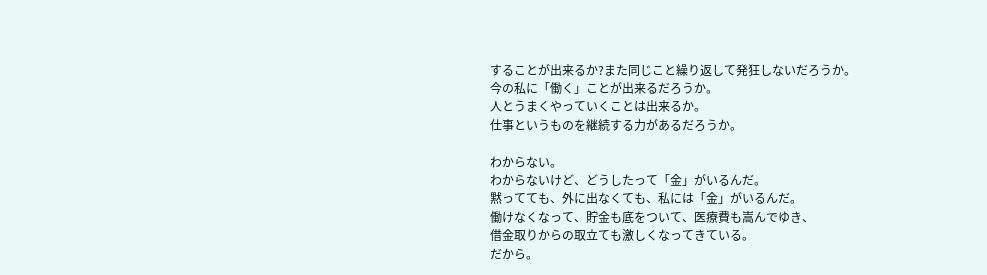することが出来るか?また同じこと繰り返して発狂しないだろうか。
今の私に「働く」ことが出来るだろうか。
人とうまくやっていくことは出来るか。
仕事というものを継続する力があるだろうか。

わからない。
わからないけど、どうしたって「金」がいるんだ。
黙ってても、外に出なくても、私には「金」がいるんだ。
働けなくなって、貯金も底をついて、医療費も嵩んでゆき、
借金取りからの取立ても激しくなってきている。
だから。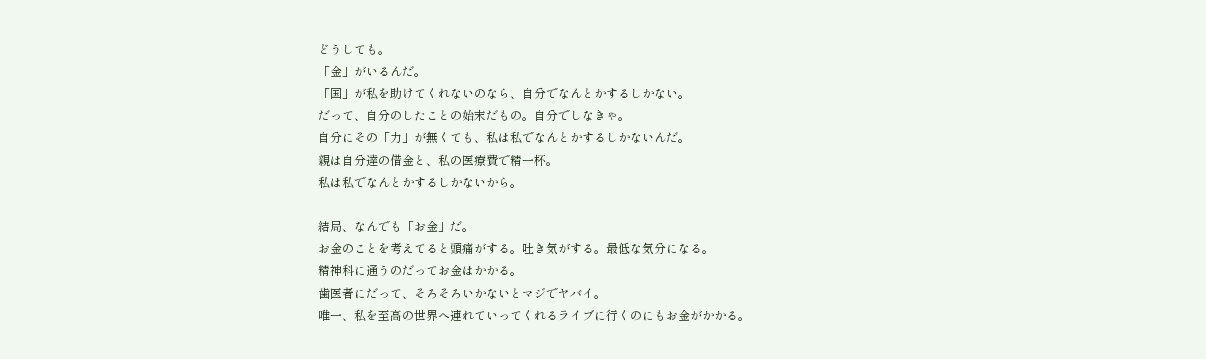どうしても。
「金」がいるんだ。
「国」が私を助けてくれないのなら、自分でなんとかするしかない。
だって、自分のしたことの始末だもの。自分でしなきゃ。
自分にその「力」が無くても、私は私でなんとかするしかないんだ。
親は自分達の借金と、私の医療費で精一杯。
私は私でなんとかするしかないから。

結局、なんでも「お金」だ。
お金のことを考えてると頭痛がする。吐き気がする。最低な気分になる。
精神科に通うのだってお金はかかる。
歯医者にだって、そろそろいかないとマジでヤバイ。
唯一、私を至高の世界へ連れていってくれるライブに行くのにもお金がかかる。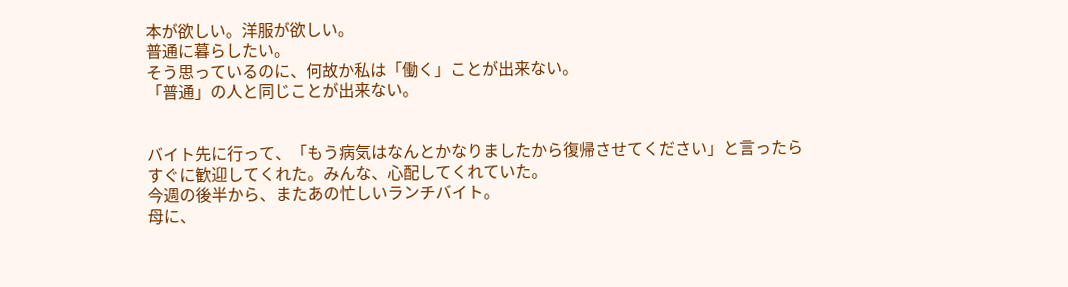本が欲しい。洋服が欲しい。
普通に暮らしたい。
そう思っているのに、何故か私は「働く」ことが出来ない。
「普通」の人と同じことが出来ない。


バイト先に行って、「もう病気はなんとかなりましたから復帰させてください」と言ったら
すぐに歓迎してくれた。みんな、心配してくれていた。
今週の後半から、またあの忙しいランチバイト。
母に、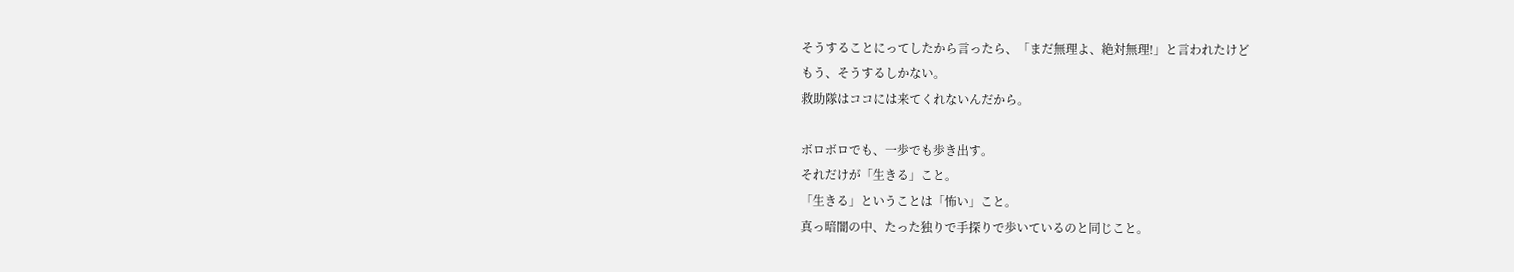そうすることにってしたから言ったら、「まだ無理よ、絶対無理!」と言われたけど
もう、そうするしかない。
救助隊はココには来てくれないんだから。

ボロボロでも、一歩でも歩き出す。
それだけが「生きる」こと。
「生きる」ということは「怖い」こと。
真っ暗闇の中、たった独りで手探りで歩いているのと同じこと。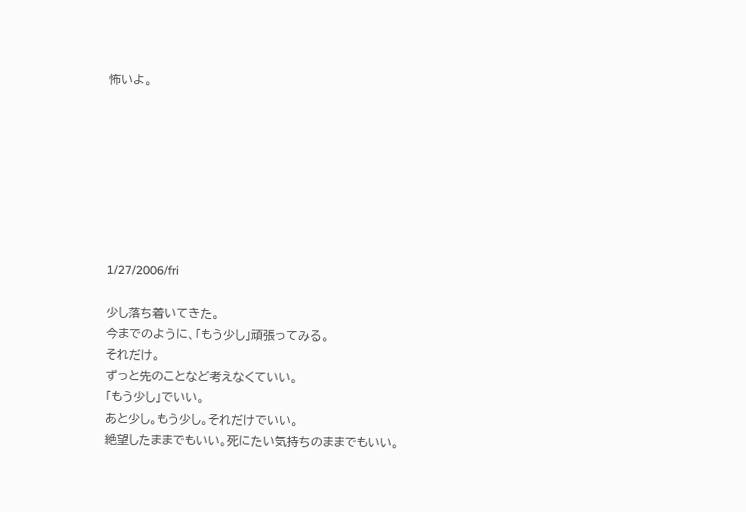怖いよ。








1/27/2006/fri

少し落ち着いてきた。
今までのように、「もう少し」頑張ってみる。
それだけ。
ずっと先のことなど考えなくていい。
「もう少し」でいい。
あと少し。もう少し。それだけでいい。
絶望したままでもいい。死にたい気持ちのままでもいい。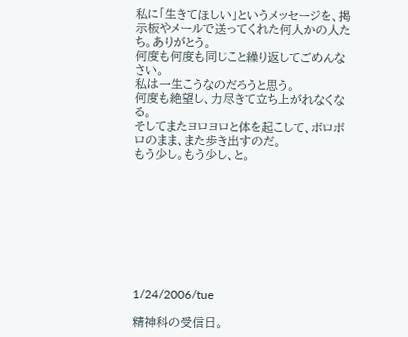私に「生きてほしい」というメッセージを、掲示板やメールで送ってくれた何人かの人たち。ありがとう。
何度も何度も同じこと繰り返してごめんなさい。
私は一生こうなのだろうと思う。
何度も絶望し、力尽きて立ち上がれなくなる。
そしてまたヨロヨロと体を起こして、ボロボロのまま、また歩き出すのだ。
もう少し。もう少し、と。









1/24/2006/tue

精神科の受信日。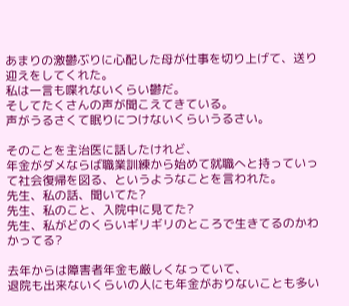あまりの激鬱ぶりに心配した母が仕事を切り上げて、送り迎えをしてくれた。
私は一言も喋れないくらい鬱だ。
そしてたくさんの声が聞こえてきている。
声がうるさくて眠りにつけないくらいうるさい。

そのことを主治医に話したけれど、
年金がダメならば職業訓練から始めて就職へと持っていって社会復帰を図る、というようなことを言われた。
先生、私の話、聞いてた?
先生、私のこと、入院中に見てた?
先生、私がどのくらいギリギリのところで生きてるのかわかってる?

去年からは障害者年金も厳しくなっていて、
退院も出来ないくらいの人にも年金がおりないことも多い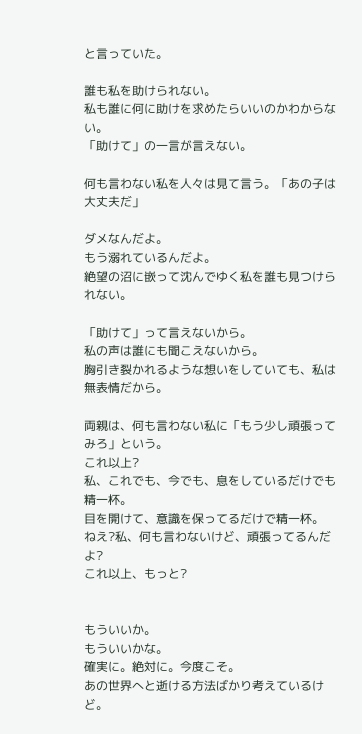と言っていた。

誰も私を助けられない。
私も誰に何に助けを求めたらいいのかわからない。
「助けて」の一言が言えない。

何も言わない私を人々は見て言う。「あの子は大丈夫だ」

ダメなんだよ。
もう溺れているんだよ。
絶望の沼に嵌って沈んでゆく私を誰も見つけられない。

「助けて」って言えないから。
私の声は誰にも聞こえないから。
胸引き裂かれるような想いをしていても、私は無表情だから。

両親は、何も言わない私に「もう少し頑張ってみろ」という。
これ以上?
私、これでも、今でも、息をしているだけでも精一杯。
目を開けて、意識を保ってるだけで精一杯。
ねえ?私、何も言わないけど、頑張ってるんだよ?
これ以上、もっと?


もういいか。
もういいかな。
確実に。絶対に。今度こそ。
あの世界へと逝ける方法ばかり考えているけど。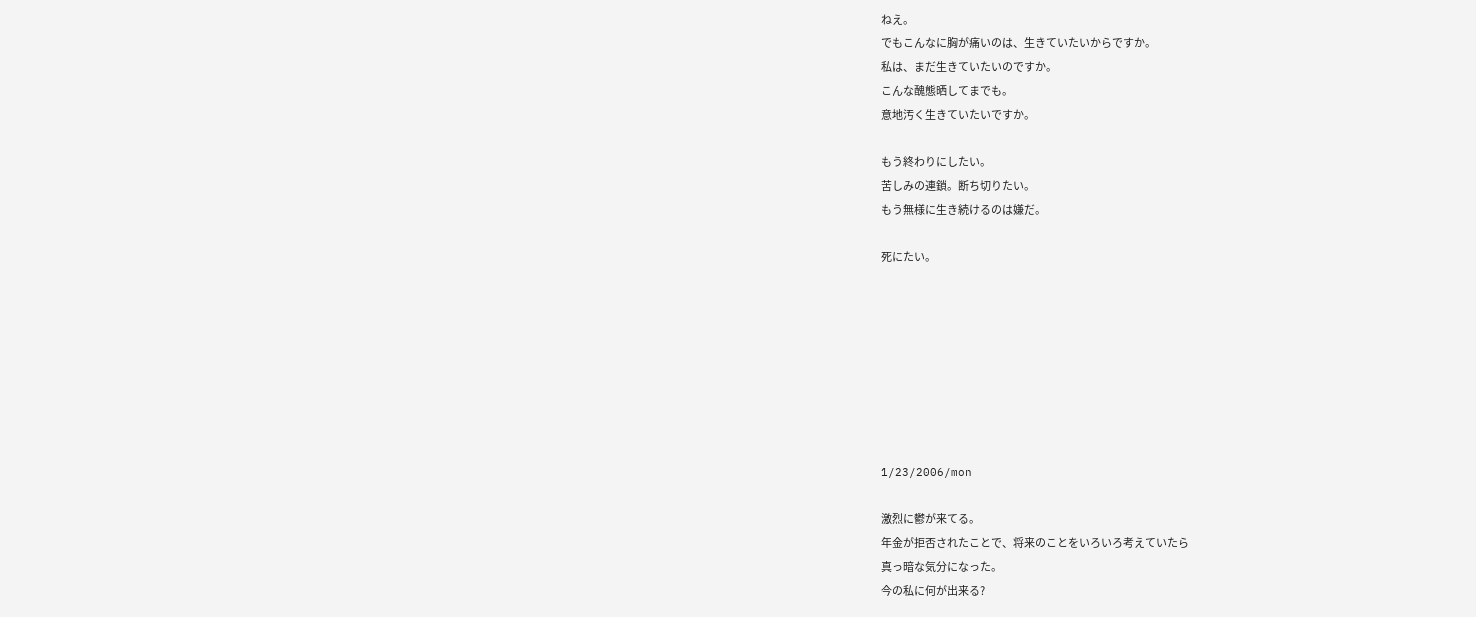ねえ。
でもこんなに胸が痛いのは、生きていたいからですか。
私は、まだ生きていたいのですか。
こんな醜態晒してまでも。
意地汚く生きていたいですか。

もう終わりにしたい。
苦しみの連鎖。断ち切りたい。
もう無様に生き続けるのは嫌だ。

死にたい。








1/23/2006/mon

激烈に鬱が来てる。
年金が拒否されたことで、将来のことをいろいろ考えていたら
真っ暗な気分になった。
今の私に何が出来る?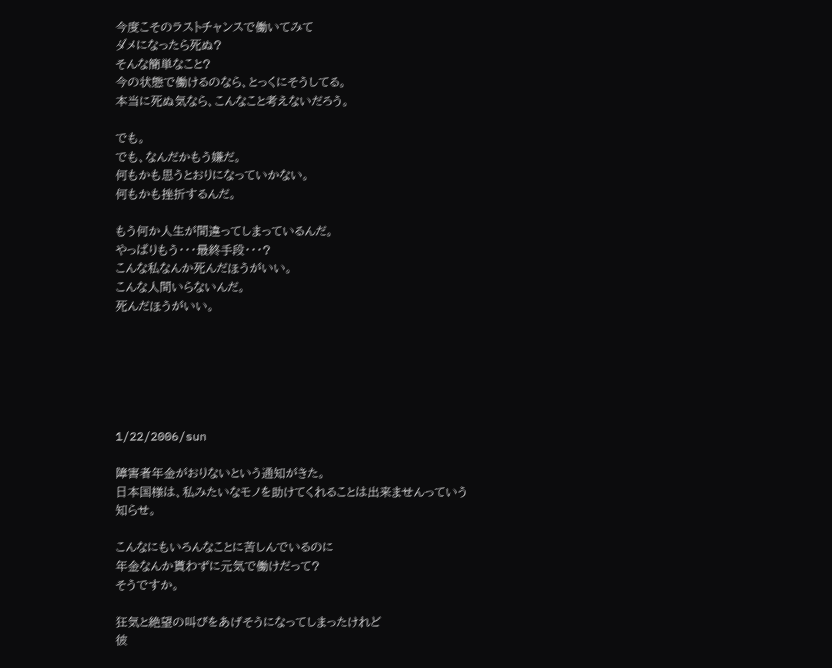今度こそのラストチャンスで働いてみて
ダメになったら死ぬ?
そんな簡単なこと?
今の状態で働けるのなら、とっくにそうしてる。
本当に死ぬ気なら、こんなこと考えないだろう。

でも。
でも、なんだかもう嫌だ。
何もかも思うとおりになっていかない。
何もかも挫折するんだ。

もう何か人生が間違ってしまっているんだ。
やっぱりもう・・・最終手段・・・?
こんな私なんか死んだほうがいい。
こんな人間いらないんだ。
死んだほうがいい。






1/22/2006/sun

障害者年金がおりないという通知がきた。
日本国様は、私みたいなモノを助けてくれることは出来ませんっていう知らせ。

こんなにもいろんなことに苦しんでいるのに
年金なんか貰わずに元気で働けだって?
そうですか。

狂気と絶望の叫びをあげそうになってしまったけれど
彼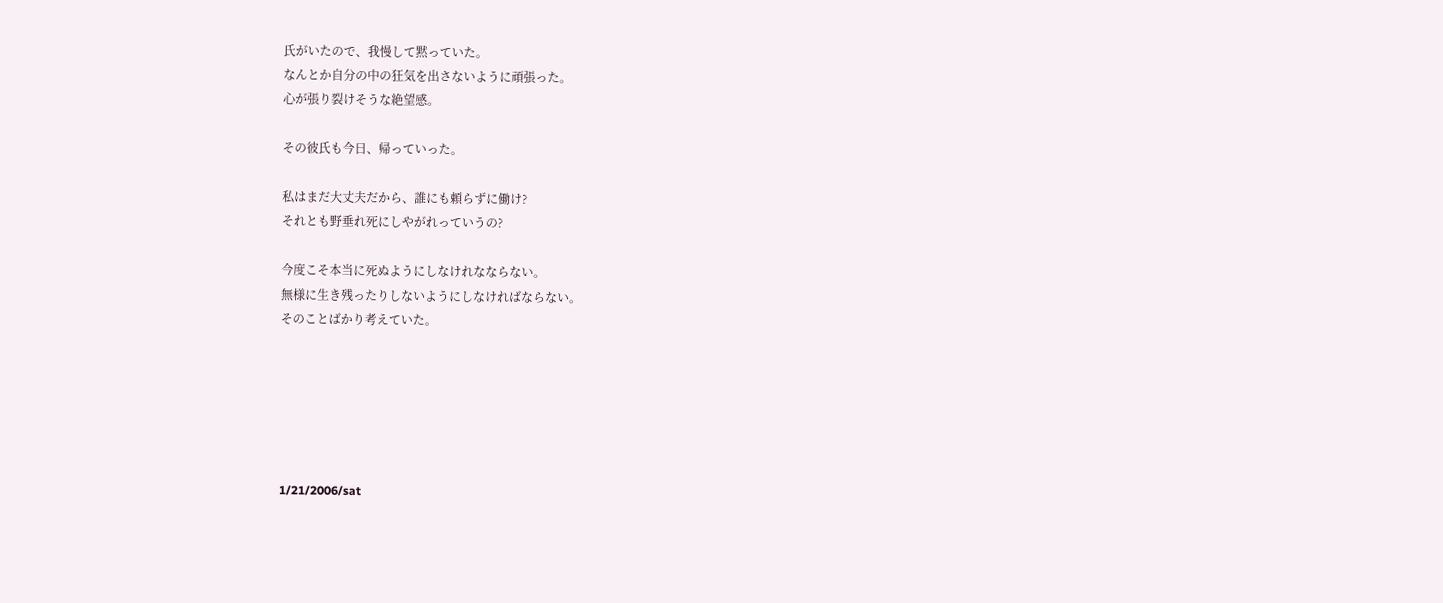氏がいたので、我慢して黙っていた。
なんとか自分の中の狂気を出さないように頑張った。
心が張り裂けそうな絶望感。

その彼氏も今日、帰っていった。

私はまだ大丈夫だから、誰にも頼らずに働け?
それとも野垂れ死にしやがれっていうの?

今度こそ本当に死ぬようにしなけれなならない。
無様に生き残ったりしないようにしなければならない。
そのことばかり考えていた。






1/21/2006/sat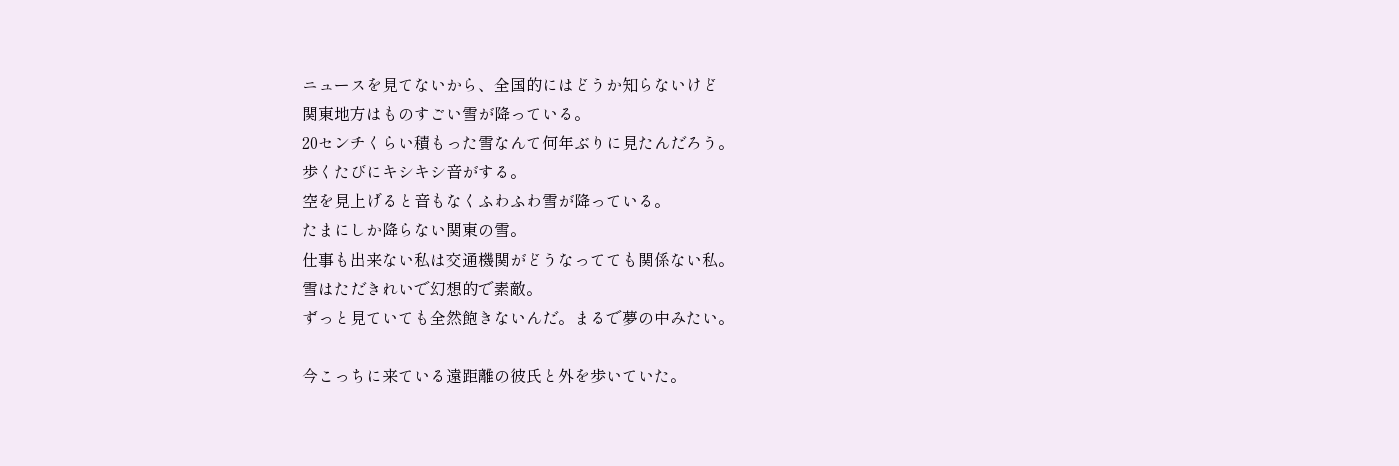ニュースを見てないから、全国的にはどうか知らないけど
関東地方はものすごい雪が降っている。
20センチくらい積もった雪なんて何年ぶりに見たんだろう。
歩くたびにキシキシ音がする。
空を見上げると音もなくふわふわ雪が降っている。
たまにしか降らない関東の雪。
仕事も出来ない私は交通機関がどうなってても関係ない私。
雪はただきれいで幻想的で素敵。
ずっと見ていても全然飽きないんだ。まるで夢の中みたい。

今こっちに来ている遠距離の彼氏と外を歩いていた。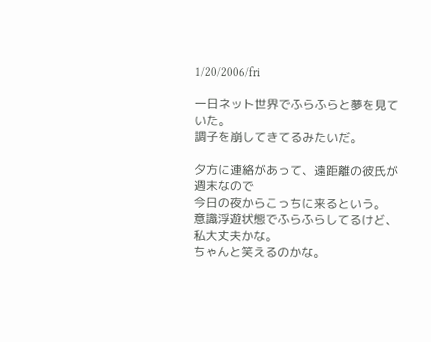1/20/2006/fri

一日ネット世界でふらふらと夢を見ていた。
調子を崩してきてるみたいだ。

夕方に連絡があって、遠距離の彼氏が週末なので
今日の夜からこっちに来るという。
意識浮遊状態でふらふらしてるけど、私大丈夫かな。
ちゃんと笑えるのかな。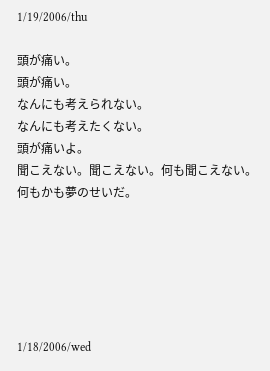1/19/2006/thu

頭が痛い。
頭が痛い。
なんにも考えられない。
なんにも考えたくない。
頭が痛いよ。
聞こえない。聞こえない。何も聞こえない。
何もかも夢のせいだ。






1/18/2006/wed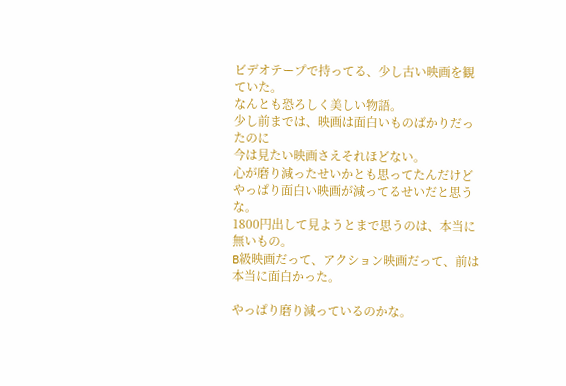ビデオテープで持ってる、少し古い映画を観ていた。
なんとも恐ろしく美しい物語。
少し前までは、映画は面白いものばかりだったのに
今は見たい映画さえそれほどない。
心が磨り減ったせいかとも思ってたんだけど
やっぱり面白い映画が減ってるせいだと思うな。
1800円出して見ようとまで思うのは、本当に無いもの。
B級映画だって、アクション映画だって、前は本当に面白かった。

やっぱり磨り減っているのかな。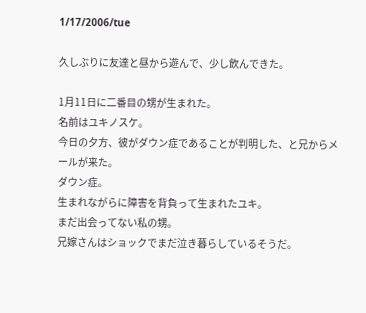1/17/2006/tue

久しぶりに友達と昼から遊んで、少し飲んできた。

1月11日に二番目の甥が生まれた。
名前はユキノスケ。
今日の夕方、彼がダウン症であることが判明した、と兄からメールが来た。
ダウン症。
生まれながらに障害を背負って生まれたユキ。
まだ出会ってない私の甥。
兄嫁さんはショックでまだ泣き暮らしているそうだ。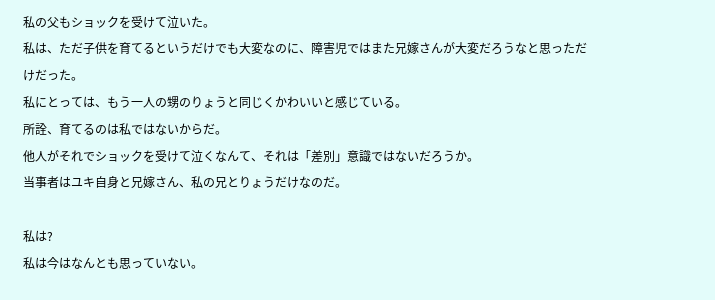私の父もショックを受けて泣いた。
私は、ただ子供を育てるというだけでも大変なのに、障害児ではまた兄嫁さんが大変だろうなと思っただけだった。
私にとっては、もう一人の甥のりょうと同じくかわいいと感じている。
所詮、育てるのは私ではないからだ。
他人がそれでショックを受けて泣くなんて、それは「差別」意識ではないだろうか。
当事者はユキ自身と兄嫁さん、私の兄とりょうだけなのだ。

私は?
私は今はなんとも思っていない。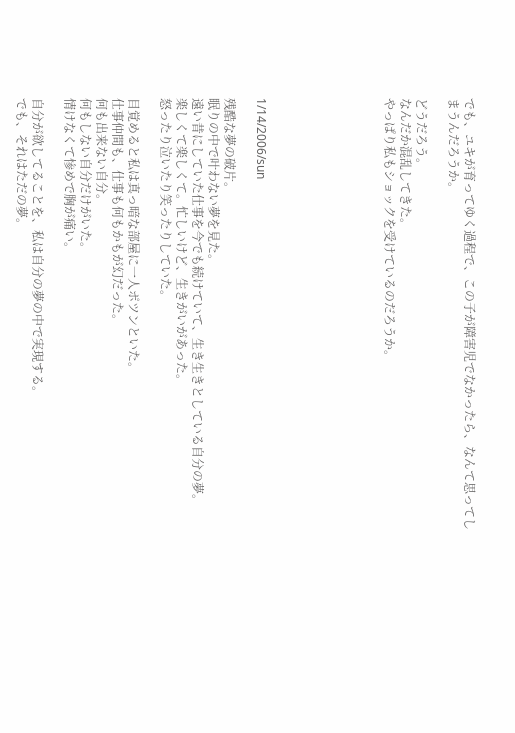でも、ユキが育ってゆく過程で、この子が障害児でなかったら、なんて思ってしまうんだろうか。

どうだろう。
なんだか混乱してきた。
やっぱり私もショックを受けているのだろうか。







1/14/2006/sun

残酷な夢の破片。
眠りの中で叶わない夢を見た。
遠い昔にしていた仕事を今でも続けていて、生き生きとしている自分の夢。
楽しくて楽しくて。忙しいけど、生きがいがあった。
怒ったり泣いたり笑ったりしていた。

目覚めると私は真っ暗な部屋に一人ポツンといた。
仕事仲間も、仕事も何もかもが幻だった。
何も出来ない自分。
何もしない自分だけがいた。
情けなくて惨めで胸が痛い。

自分が欲してることを、私は自分の夢の中で実現する。
でも、それはただの夢。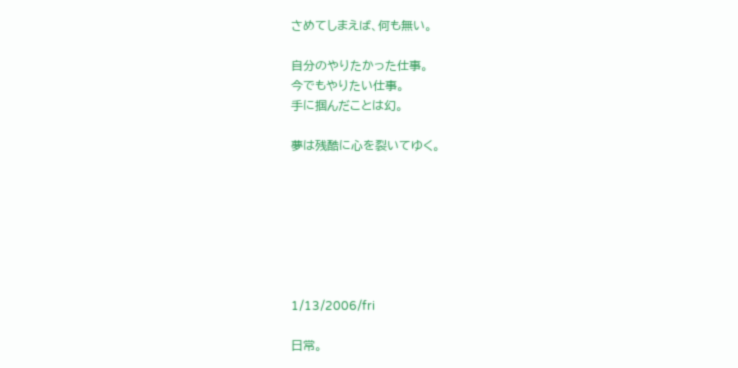さめてしまえば、何も無い。

自分のやりたかった仕事。
今でもやりたい仕事。
手に掴んだことは幻。

夢は残酷に心を裂いてゆく。







1/13/2006/fri

日常。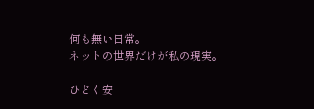何も無い日常。
ネットの世界だけが私の現実。

ひどく安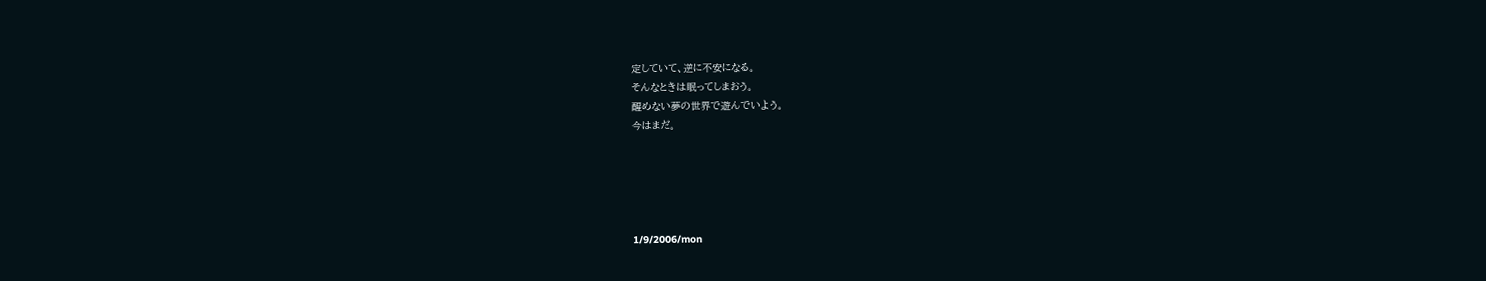定していて、逆に不安になる。
そんなときは眠ってしまおう。
醒めない夢の世界で遊んでいよう。
今はまだ。





1/9/2006/mon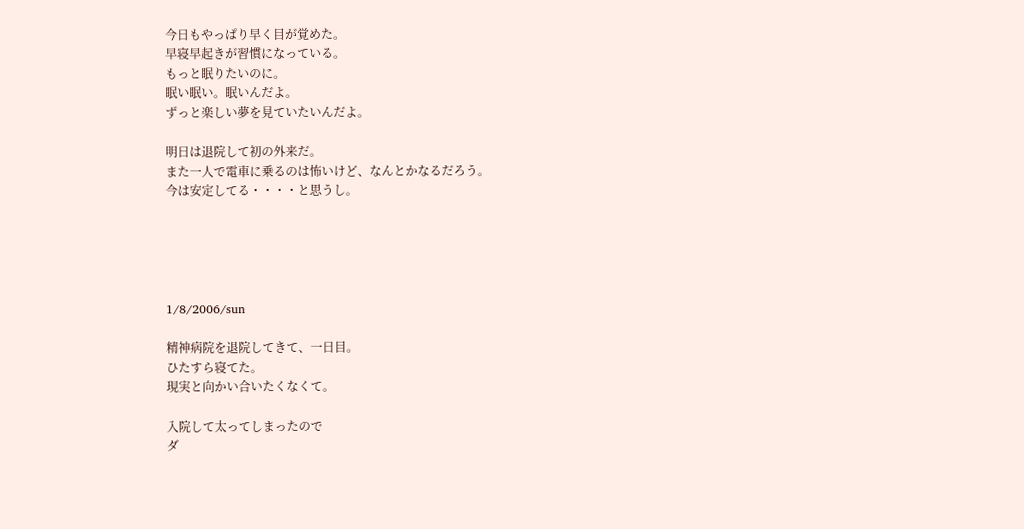今日もやっぱり早く目が覚めた。
早寝早起きが習慣になっている。
もっと眠りたいのに。
眠い眠い。眠いんだよ。
ずっと楽しい夢を見ていたいんだよ。

明日は退院して初の外来だ。
また一人で電車に乗るのは怖いけど、なんとかなるだろう。
今は安定してる・・・・と思うし。





1/8/2006/sun

精神病院を退院してきて、一日目。
ひたすら寝てた。
現実と向かい合いたくなくて。

入院して太ってしまったので
ダ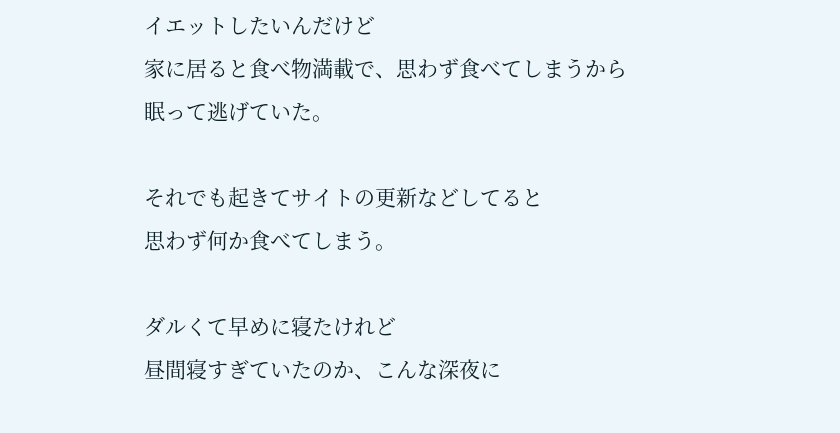イエットしたいんだけど
家に居ると食べ物満載で、思わず食べてしまうから
眠って逃げていた。

それでも起きてサイトの更新などしてると
思わず何か食べてしまう。

ダルくて早めに寝たけれど
昼間寝すぎていたのか、こんな深夜に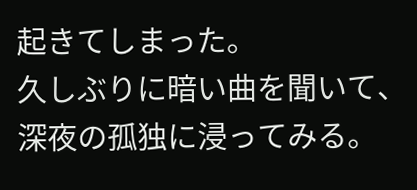起きてしまった。
久しぶりに暗い曲を聞いて、深夜の孤独に浸ってみる。